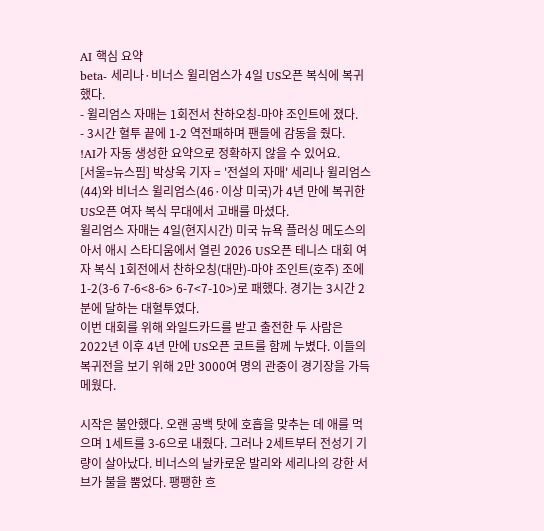AI 핵심 요약
beta- 세리나·비너스 윌리엄스가 4일 US오픈 복식에 복귀했다.
- 윌리엄스 자매는 1회전서 찬하오칭-마야 조인트에 졌다.
- 3시간 혈투 끝에 1-2 역전패하며 팬들에 감동을 줬다.
!AI가 자동 생성한 요약으로 정확하지 않을 수 있어요.
[서울=뉴스핌] 박상욱 기자 = '전설의 자매' 세리나 윌리엄스(44)와 비너스 윌리엄스(46·이상 미국)가 4년 만에 복귀한 US오픈 여자 복식 무대에서 고배를 마셨다.
윌리엄스 자매는 4일(현지시간) 미국 뉴욕 플러싱 메도스의 아서 애시 스타디움에서 열린 2026 US오픈 테니스 대회 여자 복식 1회전에서 찬하오칭(대만)-마야 조인트(호주) 조에 1-2(3-6 7-6<8-6> 6-7<7-10>)로 패했다. 경기는 3시간 2분에 달하는 대혈투였다.
이번 대회를 위해 와일드카드를 받고 출전한 두 사람은 2022년 이후 4년 만에 US오픈 코트를 함께 누볐다. 이들의 복귀전을 보기 위해 2만 3000여 명의 관중이 경기장을 가득 메웠다.

시작은 불안했다. 오랜 공백 탓에 호흡을 맞추는 데 애를 먹으며 1세트를 3-6으로 내줬다. 그러나 2세트부터 전성기 기량이 살아났다. 비너스의 날카로운 발리와 세리나의 강한 서브가 불을 뿜었다. 팽팽한 흐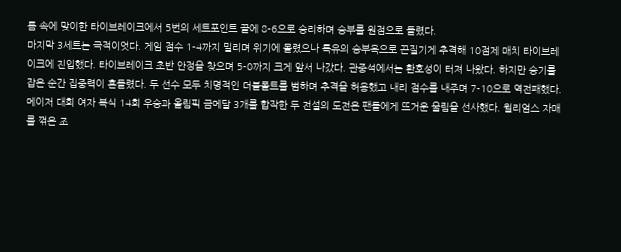름 속에 맞이한 타이브레이크에서 5번의 세트포인트 끝에 8-6으로 승리하며 승부를 원점으로 돌렸다.
마지막 3세트는 극적이엇다. 게임 점수 1-4까지 밀리며 위기에 몰렸으나 특유의 승부욕으로 끈질기게 추격해 10점제 매치 타이브레이크에 진입했다. 타이브레이크 초반 안정을 찾으며 5-0까지 크게 앞서 나갔다. 관중석에서는 환호성이 터져 나왔다. 하지만 승기를 잡은 순간 집중력이 흔들렸다. 두 선수 모두 치명적인 더블폴트를 범하며 추격을 허용했고 내리 점수를 내주며 7-10으로 역전패했다.
메이저 대회 여자 복식 14회 우승과 올림픽 금메달 3개를 합작한 두 전설의 도전은 팬들에게 뜨거운 울림을 선사했다. 윌리엄스 자매를 꺾은 조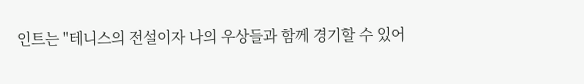인트는 "테니스의 전설이자 나의 우상들과 함께 경기할 수 있어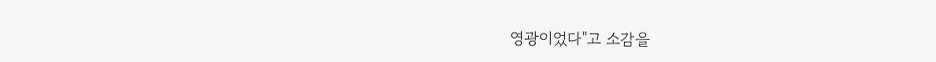영광이었다"고 소감을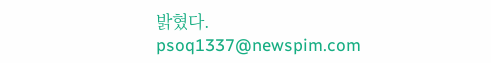밝혔다.
psoq1337@newspim.com